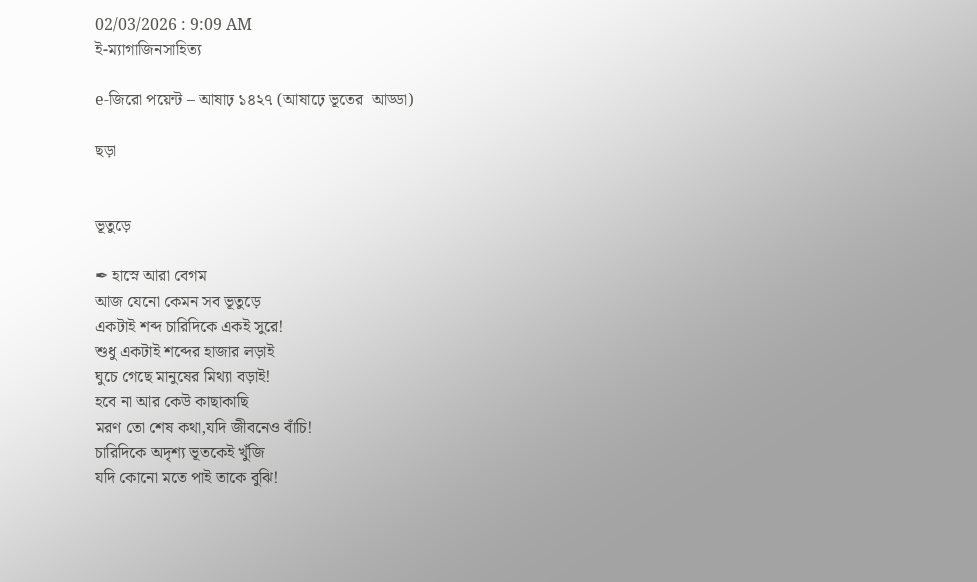02/03/2026 : 9:09 AM
ই-ম্যাগাজিনসাহিত্য

e-জিরো পয়েন্ট – আষাঢ় ১৪২৭ (আষাঢ়ে ভূতের  আড্ডা)

ছড়া


ভূতুড়ে

✒ হাস্নে আরা বেগম
আজ যেনো কেমন সব ভূতুড়ে
একটাই শব্দ চারিদিকে একই সুরে!
শুধু একটাই শব্দের হাজার লড়াই
ঘুচে গেছে মানুষের মিথ্যা বড়াই!
হবে না আর কেউ কাছাকাছি
মরণ তো শেষ কথা,যদি জীবনেও বাঁচি!
চারিদিকে অদৃশ্য ভূতকেই খুঁজি
যদি কোনো মতে পাই তাকে বুঝি!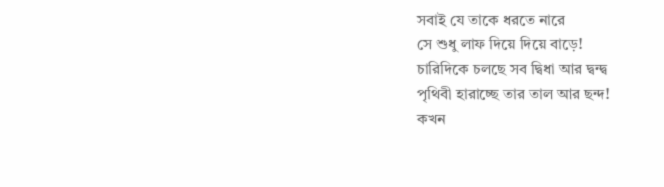সবাই যে তাকে ধরতে নারে
সে শুধু লাফ দিয়ে দিয়ে বাড়ে!
চারিদিকে চলছে সব দ্বিধা আর দ্বন্দ্ব
পৃথিবী হারাচ্ছে তার তাল আর ছন্দ!
কখন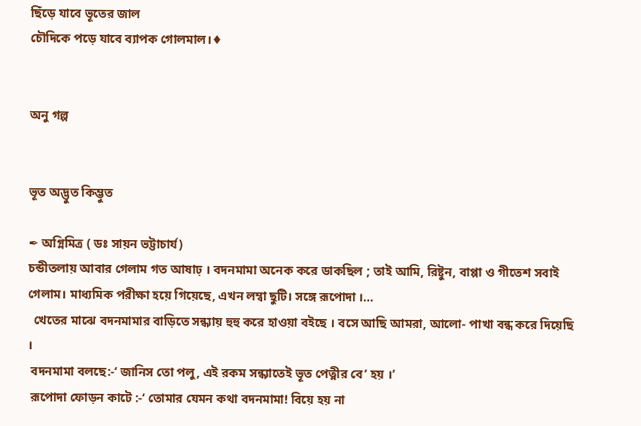ছিঁড়ে যাবে ভূতের জাল
চৌদিকে পড়ে যাবে ব্যাপক গোলমাল।♦


অনু গল্প


ভূত অদ্ভুত কিম্ভুত

✒ অগ্নিমিত্র ( ডঃ সায়ন ভট্টাচার্য)
চন্ডীতলায় আবার গেলাম গত আষাঢ় । বদনমামা অনেক করে ডাকছিল ; তাই আমি, রিষ্টুন, বাপ্পা ও গীতেশ সবাই গেলাম। মাধ্যমিক পরীক্ষা হয়ে গিয়েছে, এখন লম্বা ছুটি। সঙ্গে রূপোদা ।…
  খেতের মাঝে বদনমামার বাড়িতে সন্ধ্যায় হুহু করে হাওয়া বইছে । বসে আছি আমরা, আলো- পাখা বন্ধ করে দিয়েছি ।
 বদনমামা বলছে:-‘ জানিস তো পলু, এই রকম সন্ধ্যাতেই ভূত পেত্নীর বে’ হয় ।’
 রূপোদা ফোড়ন কাটে :-‘ তোমার যেমন কথা বদনমামা! বিয়ে হয় না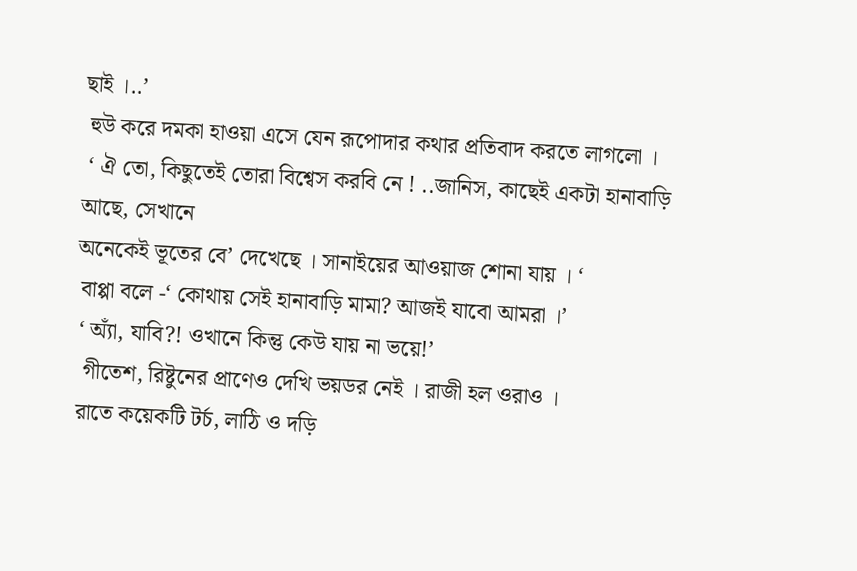ছাই ।..’
 হুউ করে দমকা হাওয়া এসে যেন রূপোদার কথার প্রতিবাদ করতে লাগলো ।
 ‘ ঐ তো, কিছুতেই তোরা বিশ্বেস করবি নে ! ..জানিস, কাছেই একটা হানাবাড়ি আছে, সেখানে
অনেকেই ভূতের বে’ দেখেছে । সানাইয়ের আওয়াজ শোনা যায় । ‘
 বাপ্পা বলে -‘ কোথায় সেই হানাবাড়ি মামা? আজই যাবো আমরা ।’
 ‘ অ্যাঁ, যাবি?! ওখানে কিন্তু কেউ যায় না ভয়ে!’
  গীতেশ, রিষ্টুনের প্রাণেও দেখি ভয়ডর নেই । রাজী হল ওরাও ।
 রাতে কয়েকটি টর্চ, লাঠি ও দড়ি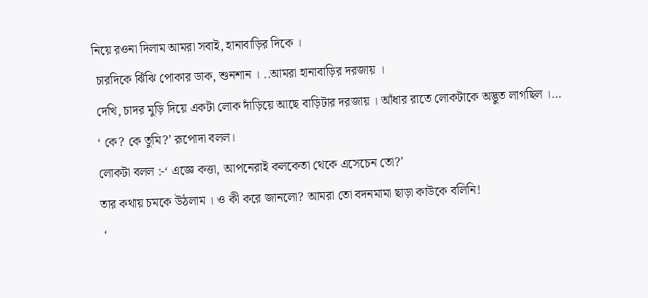নিয়ে রওনা দিলাম আমরা সবাই, হানাবাড়ির দিকে ।
 চারদিকে ঝিঁঝি পোকার ডাক, শুনশান । ..আমরা হানাবাড়ির দরজায় ।
 দেখি, চাদর মুড়ি দিয়ে একটা লোক দাঁড়িয়ে আছে বাড়িটার দরজায় । আঁধার রাতে লোকটাকে অদ্ভুত লাগছিল ।…
 ‘ কে? কে তুমি?’ রূপোদা বলল।
 লোকটা বলল :-‘ এজ্ঞে কত্তা, আপনেরাই কলকেতা থেকে এসেচেন তো?’
 তার কথায় চমকে উঠলাম । ও কী করে জানলো? আমরা তো বদনমামা ছাড়া কাউকে বলিনি!
  ‘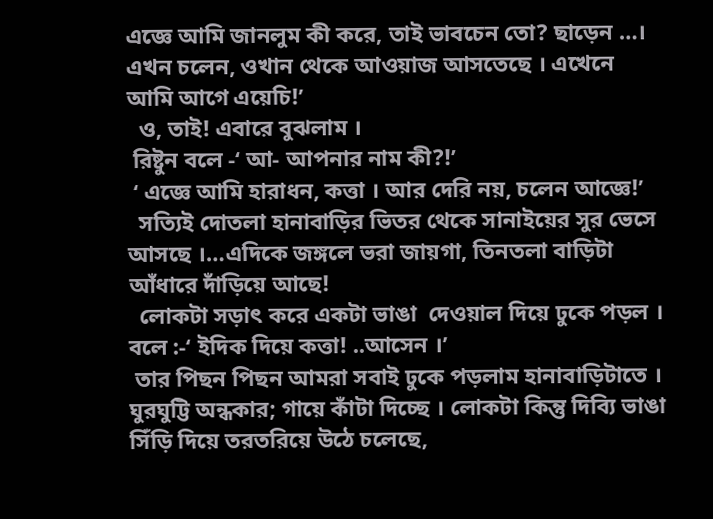এজ্ঞে আমি জানলুম কী করে, তাই ভাবচেন তো? ছাড়েন …। এখন চলেন, ওখান থেকে আওয়াজ আসতেছে । এখেনে আমি আগে এয়েচি!’
  ও, তাই! এবারে বুঝলাম ।
 রিষ্টুন বলে -‘ আ- আপনার নাম কী?!’
 ‘ এজ্ঞে আমি হারাধন, কত্তা । আর দেরি নয়, চলেন আজ্ঞে!’
  সত্যিই দোতলা হানাবাড়ির ভিতর থেকে সানাইয়ের সুর ভেসে আসছে ।…এদিকে জঙ্গলে ভরা জায়গা, তিনতলা বাড়িটা আঁধারে দাঁড়িয়ে আছে!
  লোকটা সড়াৎ করে একটা ভাঙা  দেওয়াল দিয়ে ঢুকে পড়ল । বলে :-‘ ইদিক দিয়ে কত্তা! ..আসেন ।’
 তার পিছন পিছন আমরা সবাই ঢুকে পড়লাম হানাবাড়িটাতে । ঘুরঘুট্টি অন্ধকার; গায়ে কাঁটা দিচ্ছে । লোকটা কিন্তু দিব্যি ভাঙা সিঁড়ি দিয়ে তরতরিয়ে উঠে চলেছে,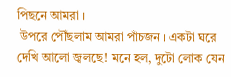পিছনে আমরা ।
 উপরে পৌঁছলাম আমরা পাঁচজন । একটা ঘরে দেখি আলো জ্বলছে! মনে হল, দুটো লোক যেন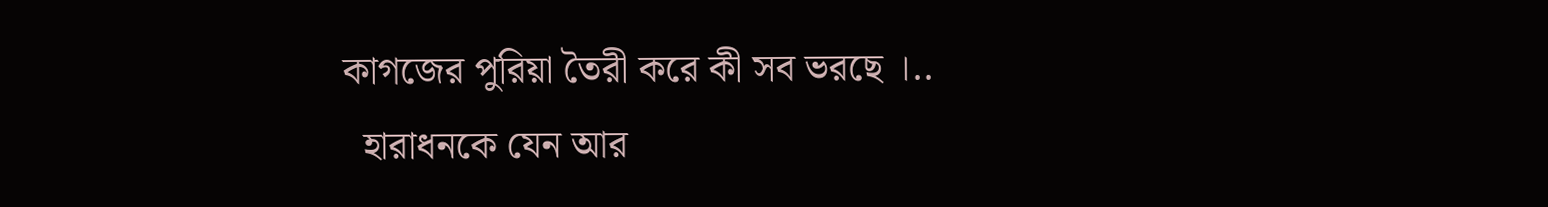কাগজের পুরিয়া তৈরী করে কী সব ভরছে ।..
  হারাধনকে যেন আর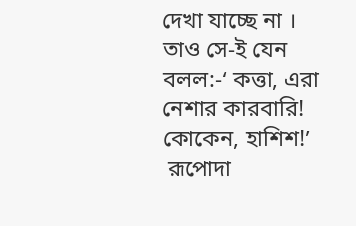দেখা যাচ্ছে না । তাও সে-ই যেন বলল:-‘ কত্তা, এরা নেশার কারবারি! কোকেন, হাশিশ!’
 রূপোদা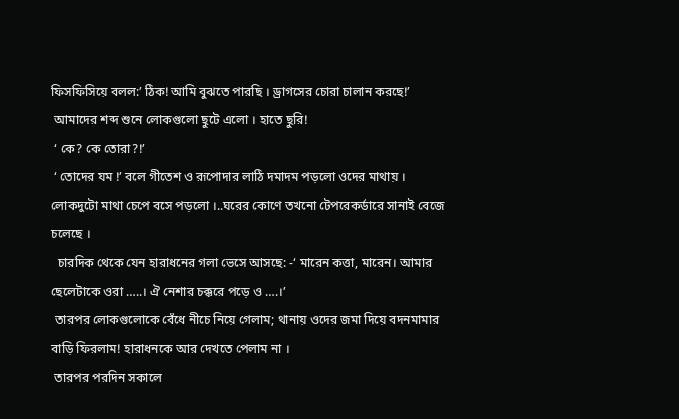ফিসফিসিয়ে বলল:’ ঠিক! আমি বুঝতে পারছি । ড্রাগসের চোরা চালান করছে!’
 আমাদের শব্দ শুনে লোকগুলো ছুটে এলো । হাতে ছুরি!
 ‘ কে? কে তোরা?!’
 ‘ তোদের যম !’ বলে গীতেশ ও রূপোদার লাঠি দমাদম পড়লো ওদের মাথায় । লোকদুটো মাথা চেপে বসে পড়লো ।..ঘরের কোণে তখনো টেপরেকর্ডারে সানাই বেজে চলেছে ।
  চারদিক থেকে যেন হারাধনের গলা ভেসে আসছে: -‘ মারেন কত্তা, মারেন। আমার ছেলেটাকে ওরা …..। ঐ নেশার চক্করে পড়ে ও ….।’
 তারপর লোকগুলোকে বেঁধে নীচে নিয়ে গেলাম; থানায় ওদের জমা দিয়ে বদনমামার বাড়ি ফিরলাম! হারাধনকে আর দেখতে পেলাম না ।
 তারপর পরদিন সকালে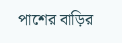পাশের বাড়ির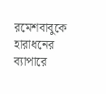রমেশবাবুকে হারাধনের ব্যাপারে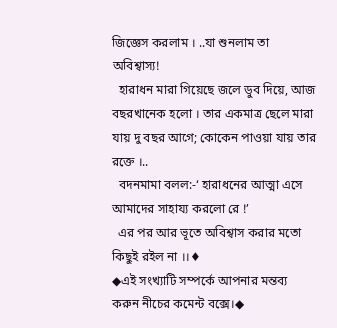জিজ্ঞেস করলাম । ..যা শুনলাম তা অবিশ্বাস্য!
  হারাধন মারা গিয়েছে জলে ডুব দিয়ে, আজ বছরখানেক হলো । তার একমাত্র ছেলে মারা যায় দু বছর আগে; কোকেন পাওয়া যায় তার রক্তে ।..
  বদনমামা বলল:-‘ হারাধনের আত্মা এসে আমাদের সাহায্য করলো রে !’
  এর পর আর ভূতে অবিশ্বাস করার মতো কিছুই রইল না ।।♦
◆এই সংখ্যাটি সম্পর্কে আপনার মন্তব্য করুন নীচের কমেন্ট বক্সে।◆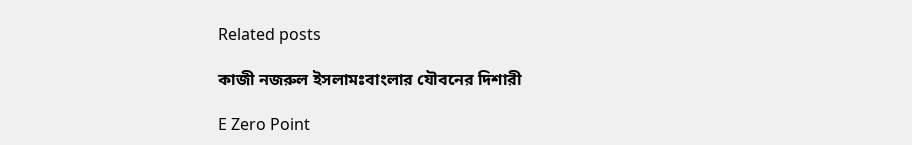Related posts

কাজী নজরুল ইসলামঃবাংলার যৌবনের দিশারী

E Zero Point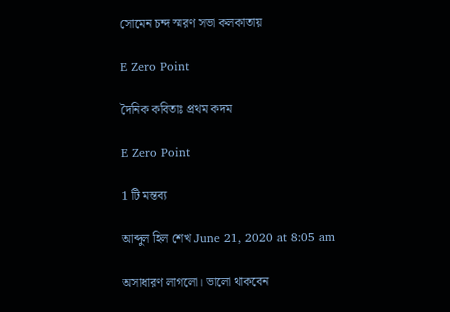সোমেন চন্দ স্মরণ সভা কলকাতায়

E Zero Point

দৈনিক কবিতাঃ প্রথম কদম

E Zero Point

1 টি মন্তব্য

আব্দুল হিল শেখ June 21, 2020 at 8:05 am

অসাধারণ লাগলো। ভালো থাকবেন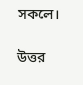সকলে।

উত্তর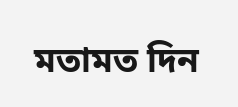মতামত দিন